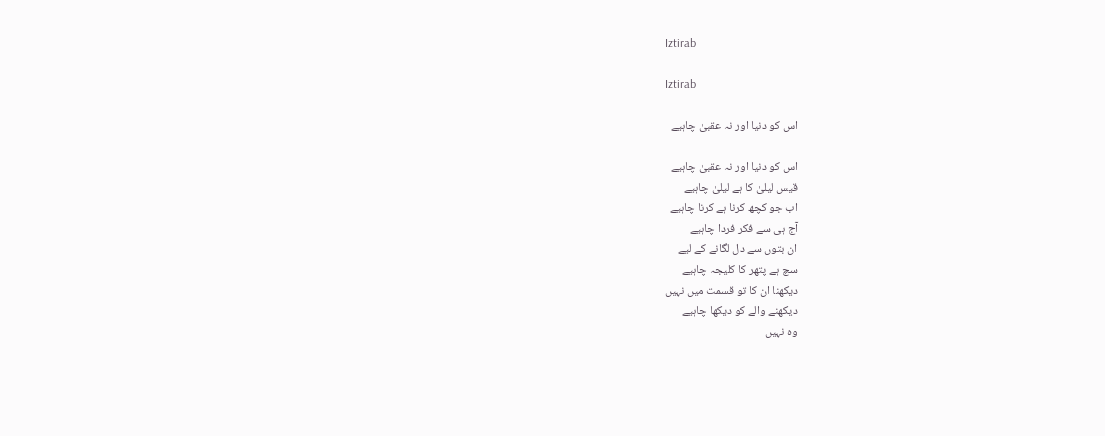Iztirab

Iztirab

اس کو دنیا اور نہ عقبیٰ چاہیے

اس کو دنیا اور نہ عقبیٰ چاہیے
قیس لیلیٰ کا ہے لیلیٰ چاہیے
اب جو کچھ کرنا ہے کرنا چاہیے
آج ہی سے فکر فردا چاہیے
ان بتوں سے دل لگانے کے لیے
سچ ہے پتھر کا کلیجہ چاہیے
دیکھنا ان کا تو قسمت میں نہیں
دیکھنے والے کو دیکھا چاہیے
وہ نہیں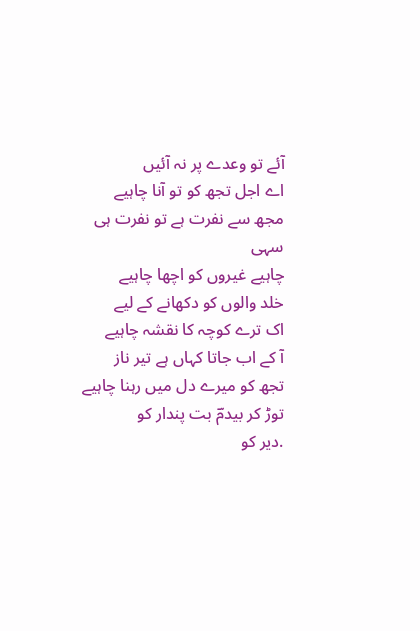آئے تو وعدے پر نہ آئیں
اے اجل تجھ کو تو آنا چاہیے
مجھ سے نفرت ہے تو نفرت ہی سہی
چاہیے غیروں کو اچھا چاہیے
خلد والوں کو دکھانے کے لیے
اک ترے کوچہ کا نقشہ چاہیے
آ کے اب جاتا کہاں ہے تیر ناز
تجھ کو میرے دل میں رہنا چاہیے
توڑ کر بیدمؔ بت پندار کو
.دیر کو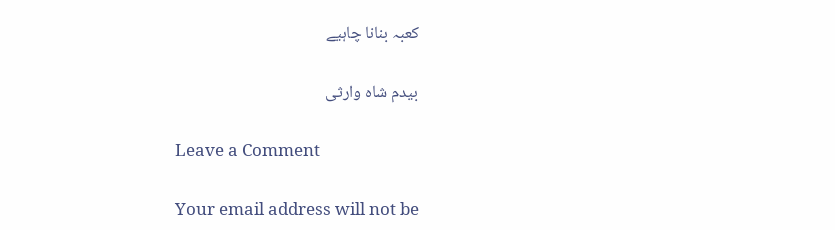کعبہ بنانا چاہیے

بیدم شاہ وارثی

Leave a Comment

Your email address will not be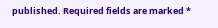published. Required fields are marked *